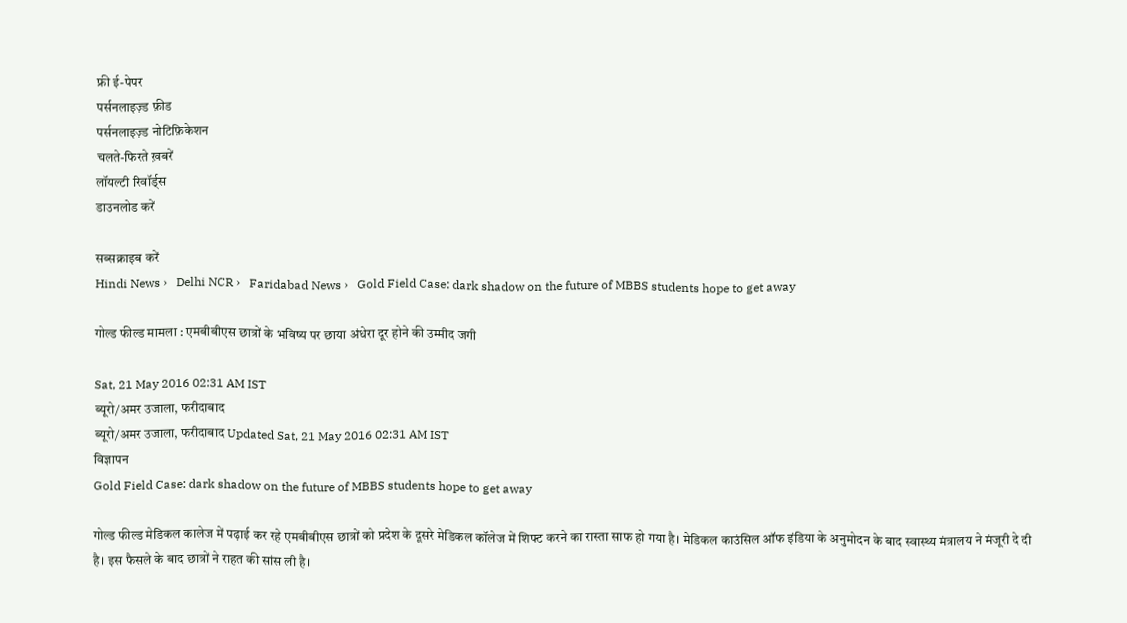फ्री ई-पेपर
पर्सनलाइज़्ड फ़ीड
पर्सनलाइज़्ड नोटिफ़िकेशन
चलते-फिरते ख़बरें
लॉयल्टी रिवॉर्ड्स
डाउनलोड करें

सब्सक्राइब करें
Hindi News ›   Delhi NCR ›   Faridabad News ›   Gold Field Case: dark shadow on the future of MBBS students hope to get away

गोल्ड फील्ड मामला : एमबीबीएस छात्रों के भविष्य पर छाया अंधेरा दूर होने की उम्मीद जगी

Sat, 21 May 2016 02:31 AM IST
ब्यूरो/अमर उजाला, फरीदाबाद
ब्यूरो/अमर उजाला, फरीदाबाद Updated Sat, 21 May 2016 02:31 AM IST
विज्ञापन
Gold Field Case: dark shadow on the future of MBBS students hope to get away

गोल्ड फील्ड मेडिकल कालेज में पढ़ाई कर रहे एमबीबीएस छात्रों को प्रदेश के दूसरे मेडिकल कॉलेज में शिफ्ट करने का रास्ता साफ हो गया है। मेडिकल काउंसिल ऑफ इंडिया के अनुमोदन के बाद स्वास्थ्य मंत्रालय ने मंजूरी दे दी है। इस फैसले के बाद छात्रों ने राहत की सांस ली है।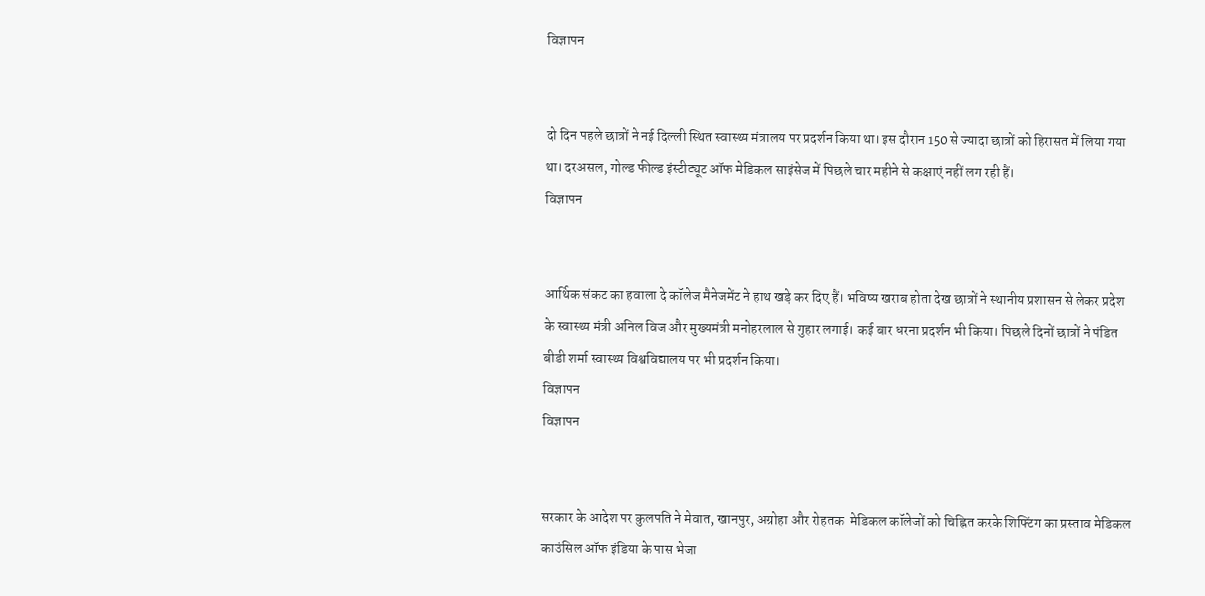विज्ञापन


दो दिन पहले छात्रों ने नई दिल्ली स्थित स्वास्थ्य मंत्रालय पर प्रदर्शन किया था। इस दौरान 150 से ज्यादा छात्रों को हिरासत में लिया गया था। दरअसल, गोल्ड फील्ड इंस्टीट्यूट ऑफ मेडिकल साइंसेज में पिछले चार महीने से कक्षाएं नहीं लग रही हैं।
विज्ञापन


आर्थिक संकट का हवाला दे कॉलेज मैनेजमेंट ने हाथ खड़े कर दिए हैं। भविष्य खराब होता देख छात्रों ने स्थानीय प्रशासन से लेकर प्रदेश के स्वास्थ्य मंत्री अनिल विज और मुख्यमंत्री मनोहरलाल से गुहार लगाई। कई बार धरना प्रदर्शन भी किया। पिछले दिनों छात्रों ने पंडित बीडी शर्मा स्वास्थ्य विश्वविद्यालय पर भी प्रदर्शन किया।
विज्ञापन
विज्ञापन


सरकार के आदेश पर कुलपति ने मेवात, खानपुर, अग्रोहा और रोहतक  मेडिकल कॉलेजों को चिह्नित करके शिफ्टिंग का प्रस्ताव मेडिकल काउंसिल ऑफ इंडिया के पास भेजा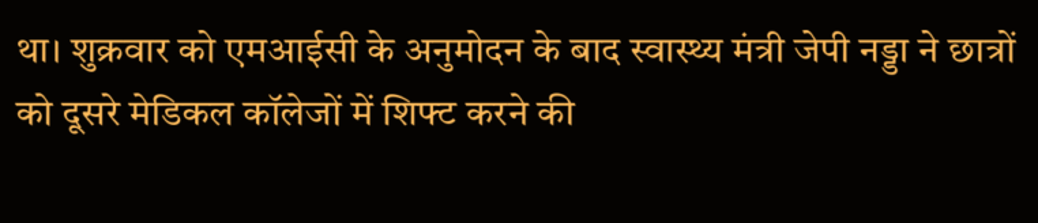था। शुक्रवार को एमआईसी के अनुमोदन के बाद स्वास्थ्य मंत्री जेपी नड्डा ने छात्रों को दूसरे मेडिकल कॉलेजों में शिफ्ट करने की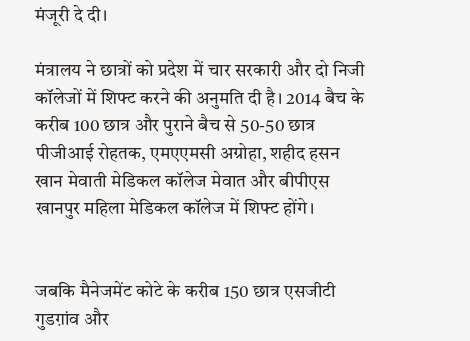मंजूरी दे दी।

मंत्रालय ने छात्रों को प्रदेश में चार सरकारी और दो निजी कॉलेजों में शिफ्ट करने की अनुमति दी है। 2014 बैच के करीब 100 छात्र और पुराने बैच से 50-50 छात्र पीजीआई रोहतक, एमएएमसी अग्रोहा, शहीद हसन खान मेवाती मेडिकल कॉलेज मेवात और बीपीएस खानपुर महिला मेडिकल कॉलेज में शिफ्ट होंगे।


जबकि मैनेजमेंट कोटे के करीब 150 छात्र एसजीटी गुडग़ांव और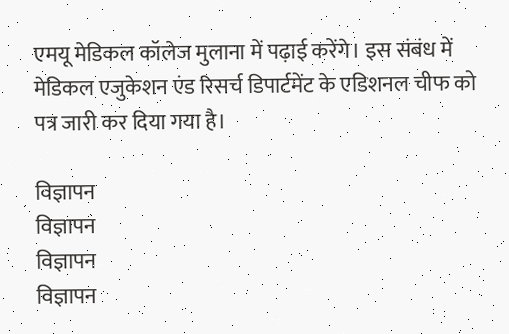एमयू मेडिकल कॉलेज मुलाना में पढ़ाई करेंगे। इस संबंध में मेडिकल एजुकेशन एंड रिसर्च डिपार्टमेंट के एडिशनल चीफ को पत्र जारी कर दिया गया है।

विज्ञापन
विज्ञापन
विज्ञापन
विज्ञापन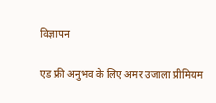विज्ञापन

एड फ्री अनुभव के लिए अमर उजाला प्रीमियम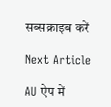सब्सक्राइब करें

Next Article

AU ऐप में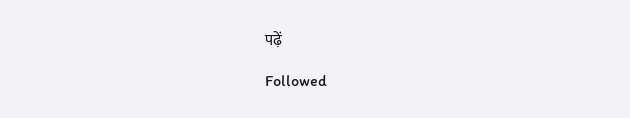पढ़ें

Followed